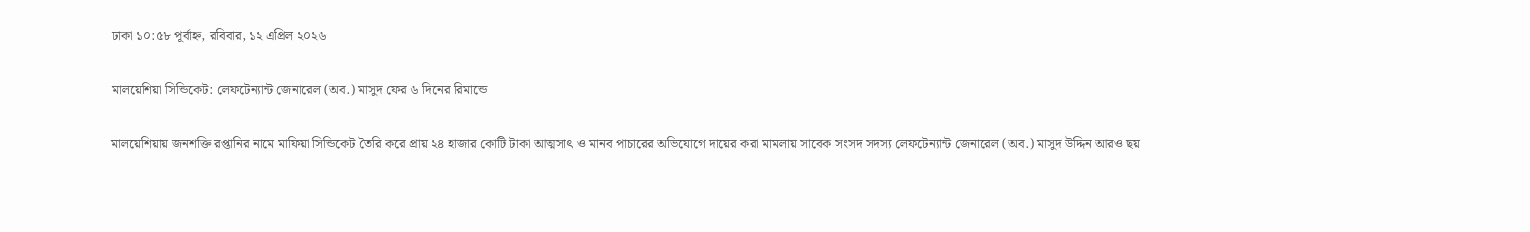ঢাকা ১০:৫৮ পূর্বাহ্ন, রবিবার, ১২ এপ্রিল ২০২৬

মালয়েশিয়া সিন্ডিকেট: লেফটেন্যান্ট জেনারেল (অব.) মাসুদ ফের ৬ দিনের রিমান্ডে

মালয়েশিয়ায় জনশক্তি রপ্তানির নামে মাফিয়া সিন্ডিকেট তৈরি করে প্রায় ২৪ হাজার কোটি টাকা আত্মসাৎ ও মানব পাচারের অভিযোগে দায়ের করা মামলায় সাবেক সংসদ সদস্য লেফটেন্যান্ট জেনারেল (অব.) মাসুদ উদ্দিন আরও ছয়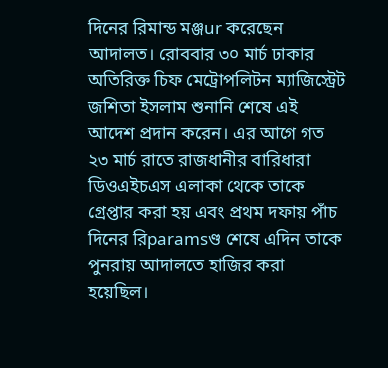দিনের রিমান্ড মঞ্জur করেছেন আদালত। রোববার ৩০ মার্চ ঢাকার অতিরিক্ত চিফ মেট্রোপলিটন ম্যাজিস্ট্রেট জশিতা ইসলাম শুনানি শেষে এই আদেশ প্রদান করেন। এর আগে গত ২৩ মার্চ রাতে রাজধানীর বারিধারা ডিওএইচএস এলাকা থেকে তাকে গ্রেপ্তার করা হয় এবং প্রথম দফায় পাঁচ দিনের রিparamsণ্ড শেষে এদিন তাকে পুনরায় আদালতে হাজির করা হয়েছিল।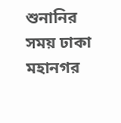শুনানির সময় ঢাকা মহানগর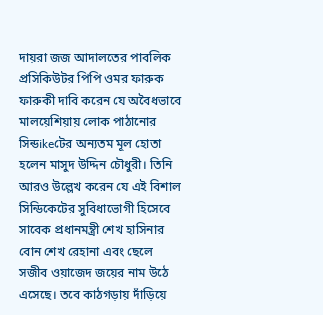দায়রা জজ আদালতের পাবলিক প্রসিকিউটর পিপি ওমর ফারুক ফারুকী দাবি করেন যে অবৈধভাবে মালয়েশিয়ায় লোক পাঠানোর সিন্ডikeটের অন্যতম মূল হোতা হলেন মাসুদ উদ্দিন চৌধুরী। তিনি আরও উল্লেখ করেন যে এই বিশাল সিন্ডিকেটের সুবিধাভোগী হিসেবে সাবেক প্রধানমন্ত্রী শেখ হাসিনার বোন শেখ রেহানা এবং ছেলে সজীব ওয়াজেদ জয়ের নাম উঠে এসেছে। তবে কাঠগড়ায় দাঁড়িয়ে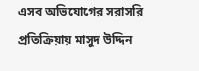এসব অভিযোগের সরাসরি প্রতিক্রিয়ায় মাসুদ উদ্দিন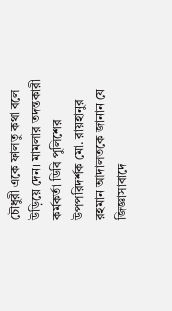চৌধুরী একে ফালতু কথা বলে উড়িয়ে দেন। মামলার তদন্তকারী কর্মকর্তা ডিবি পুলিশের উপপরিদর্শক মো. রায়হানুর রহমান আদালতকে জানান যে জিজ্ঞাসাবাদে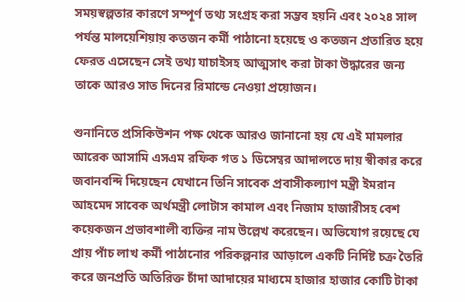সময়স্বল্পতার কারণে সম্পূর্ণ তথ্য সংগ্রহ করা সম্ভব হয়নি এবং ২০২৪ সাল পর্যন্ত মালয়েশিয়ায় কতজন কর্মী পাঠানো হয়েছে ও কতজন প্রতারিত হয়ে ফেরত এসেছেন সেই তথ্য যাচাইসহ আত্মসাৎ করা টাকা উদ্ধারের জন্য তাকে আরও সাত দিনের রিমান্ডে নেওয়া প্রয়োজন।

শুনানিতে প্রসিকিউশন পক্ষ থেকে আরও জানানো হয় যে এই মামলার আরেক আসামি এসএম রফিক গত ১ ডিসেম্বর আদালতে দায় স্বীকার করে জবানবন্দি দিয়েছেন যেখানে তিনি সাবেক প্রবাসীকল্যাণ মন্ত্রী ইমরান আহমেদ সাবেক অর্থমন্ত্রী লোটাস কামাল এবং নিজাম হাজারীসহ বেশ কয়েকজন প্রভাবশালী ব্যক্তির নাম উল্লেখ করেছেন। অভিযোগ রয়েছে যে প্রায় পাঁচ লাখ কর্মী পাঠানোর পরিকল্পনার আড়ালে একটি নির্দিষ্ট চক্র তৈরি করে জনপ্রতি অতিরিক্ত চাঁদা আদায়ের মাধ্যমে হাজার হাজার কোটি টাকা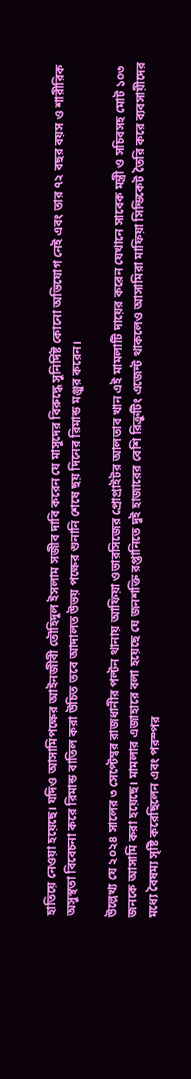হাতিয়ে নেওয়া হয়েছে। যদিও আসামিপক্ষের আইনজীবী তৌহিদুল ইসলাম সজীব দাবি করেন যে মাসুদের বিরুদ্ধে সুনির্দিষ্ট কোনো অভিযোগ নেই এবং তার ৭২ বছর বয়স ও শারীরিক অসুস্থতা বিবেচনা করে রিমান্ড বাতিল করা উচিত তবে আদালত উভয় পক্ষের শুনানি শেষে ছয় দিনের রিমান্ড মঞ্জুর করেন।

উল্লেখ্য যে ২০২৪ সালের ৩ সেপ্টেম্বর রাজধানীর পল্টন থানায় আফিয়া ওভারসিজের প্রোপ্রাইটর আলতাব খান এই মামলাটি দায়ের করেন যেখানে সাবেক মন্ত্রী ও সচিবসহ মোট ১০৩ জনকে আসামি করা হয়েছে। মামলার এজাহারে বলা হয়েছে যে জনশক্তি রপ্তানিতে দুই হাজারের বেশি রিক্রুটিং এজেন্ট থাকলেও আসামিরা মাফিয়া সিন্ডিকেট তৈরি করে ব্যবসায়ীদের মধ্যে বৈষম্য সৃষ্টি করেছিলেন এবং পরস্পর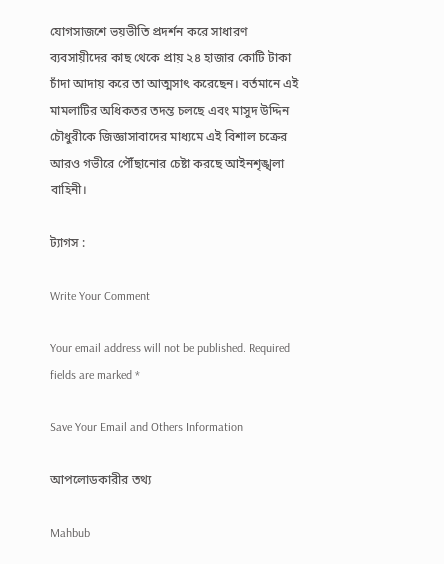যোগসাজশে ভয়ভীতি প্রদর্শন করে সাধারণ ব্যবসায়ীদের কাছ থেকে প্রায় ২৪ হাজার কোটি টাকা চাঁদা আদায় করে তা আত্মসাৎ করেছেন। বর্তমানে এই মামলাটির অধিকতর তদন্ত চলছে এবং মাসুদ উদ্দিন চৌধুরীকে জিজ্ঞাসাবাদের মাধ্যমে এই বিশাল চক্রের আরও গভীরে পৌঁছানোর চেষ্টা করছে আইনশৃঙ্খলা বাহিনী।

ট্যাগস :

Write Your Comment

Your email address will not be published. Required fields are marked *

Save Your Email and Others Information

আপলোডকারীর তথ্য

Mahbub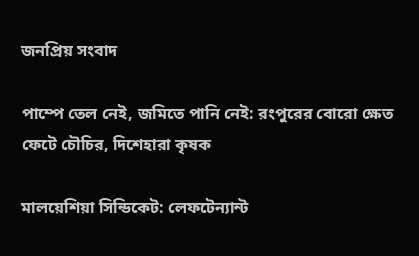জনপ্রিয় সংবাদ

পাম্পে তেল নেই, জমিতে পানি নেই: রংপুরের বোরো ক্ষেত ফেটে চৌচির, দিশেহারা কৃষক

মালয়েশিয়া সিন্ডিকেট: লেফটেন্যান্ট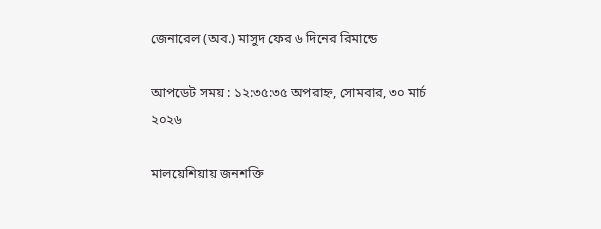জেনারেল (অব.) মাসুদ ফের ৬ দিনের রিমান্ডে

আপডেট সময় : ১২:৩৫:৩৫ অপরাহ্ন, সোমবার, ৩০ মার্চ ২০২৬

মালয়েশিয়ায় জনশক্তি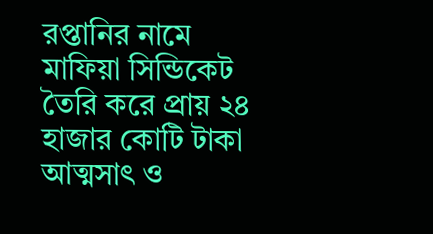রপ্তানির নামে মাফিয়া সিন্ডিকেট তৈরি করে প্রায় ২৪ হাজার কোটি টাকা আত্মসাৎ ও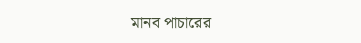মানব পাচারের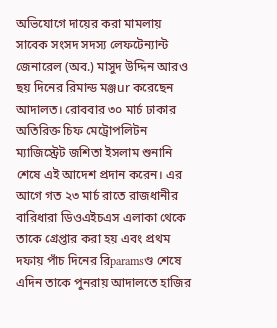অভিযোগে দায়ের করা মামলায় সাবেক সংসদ সদস্য লেফটেন্যান্ট জেনারেল (অব.) মাসুদ উদ্দিন আরও ছয় দিনের রিমান্ড মঞ্জur করেছেন আদালত। রোববার ৩০ মার্চ ঢাকার অতিরিক্ত চিফ মেট্রোপলিটন ম্যাজিস্ট্রেট জশিতা ইসলাম শুনানি শেষে এই আদেশ প্রদান করেন। এর আগে গত ২৩ মার্চ রাতে রাজধানীর বারিধারা ডিওএইচএস এলাকা থেকে তাকে গ্রেপ্তার করা হয় এবং প্রথম দফায় পাঁচ দিনের রিparamsণ্ড শেষে এদিন তাকে পুনরায় আদালতে হাজির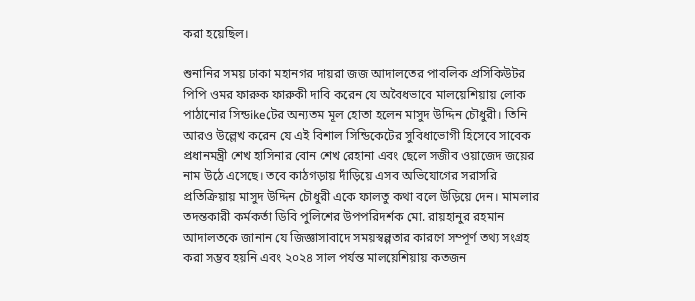করা হয়েছিল।

শুনানির সময় ঢাকা মহানগর দায়রা জজ আদালতের পাবলিক প্রসিকিউটর পিপি ওমর ফারুক ফারুকী দাবি করেন যে অবৈধভাবে মালয়েশিয়ায় লোক পাঠানোর সিন্ডikeটের অন্যতম মূল হোতা হলেন মাসুদ উদ্দিন চৌধুরী। তিনি আরও উল্লেখ করেন যে এই বিশাল সিন্ডিকেটের সুবিধাভোগী হিসেবে সাবেক প্রধানমন্ত্রী শেখ হাসিনার বোন শেখ রেহানা এবং ছেলে সজীব ওয়াজেদ জয়ের নাম উঠে এসেছে। তবে কাঠগড়ায় দাঁড়িয়ে এসব অভিযোগের সরাসরি প্রতিক্রিয়ায় মাসুদ উদ্দিন চৌধুরী একে ফালতু কথা বলে উড়িয়ে দেন। মামলার তদন্তকারী কর্মকর্তা ডিবি পুলিশের উপপরিদর্শক মো. রায়হানুর রহমান আদালতকে জানান যে জিজ্ঞাসাবাদে সময়স্বল্পতার কারণে সম্পূর্ণ তথ্য সংগ্রহ করা সম্ভব হয়নি এবং ২০২৪ সাল পর্যন্ত মালয়েশিয়ায় কতজন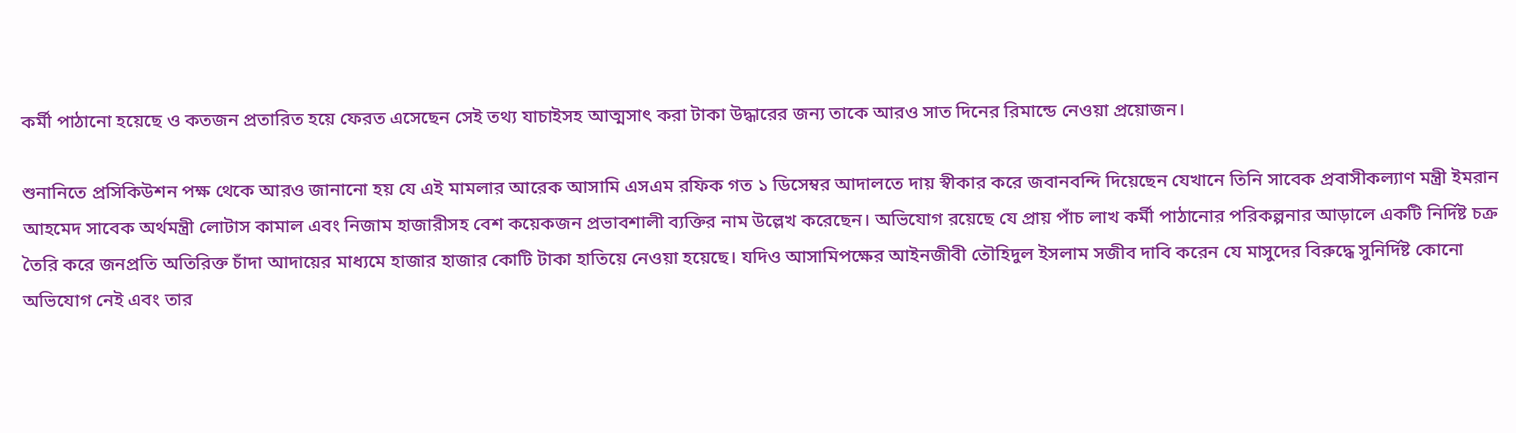কর্মী পাঠানো হয়েছে ও কতজন প্রতারিত হয়ে ফেরত এসেছেন সেই তথ্য যাচাইসহ আত্মসাৎ করা টাকা উদ্ধারের জন্য তাকে আরও সাত দিনের রিমান্ডে নেওয়া প্রয়োজন।

শুনানিতে প্রসিকিউশন পক্ষ থেকে আরও জানানো হয় যে এই মামলার আরেক আসামি এসএম রফিক গত ১ ডিসেম্বর আদালতে দায় স্বীকার করে জবানবন্দি দিয়েছেন যেখানে তিনি সাবেক প্রবাসীকল্যাণ মন্ত্রী ইমরান আহমেদ সাবেক অর্থমন্ত্রী লোটাস কামাল এবং নিজাম হাজারীসহ বেশ কয়েকজন প্রভাবশালী ব্যক্তির নাম উল্লেখ করেছেন। অভিযোগ রয়েছে যে প্রায় পাঁচ লাখ কর্মী পাঠানোর পরিকল্পনার আড়ালে একটি নির্দিষ্ট চক্র তৈরি করে জনপ্রতি অতিরিক্ত চাঁদা আদায়ের মাধ্যমে হাজার হাজার কোটি টাকা হাতিয়ে নেওয়া হয়েছে। যদিও আসামিপক্ষের আইনজীবী তৌহিদুল ইসলাম সজীব দাবি করেন যে মাসুদের বিরুদ্ধে সুনির্দিষ্ট কোনো অভিযোগ নেই এবং তার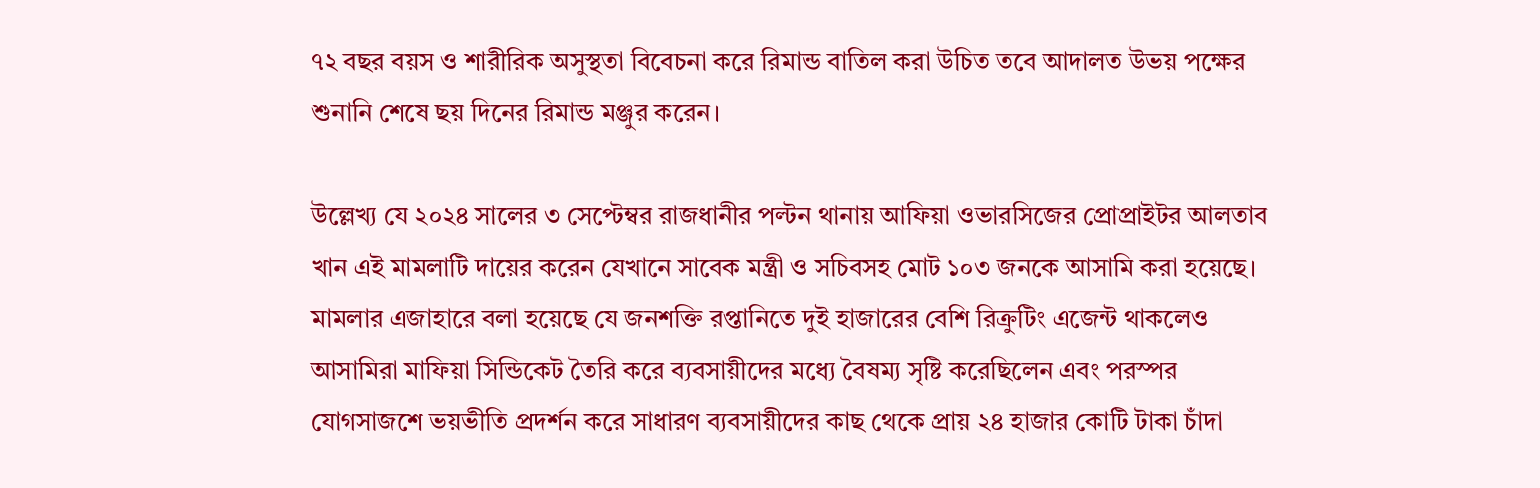৭২ বছর বয়স ও শারীরিক অসুস্থতা বিবেচনা করে রিমান্ড বাতিল করা উচিত তবে আদালত উভয় পক্ষের শুনানি শেষে ছয় দিনের রিমান্ড মঞ্জুর করেন।

উল্লেখ্য যে ২০২৪ সালের ৩ সেপ্টেম্বর রাজধানীর পল্টন থানায় আফিয়া ওভারসিজের প্রোপ্রাইটর আলতাব খান এই মামলাটি দায়ের করেন যেখানে সাবেক মন্ত্রী ও সচিবসহ মোট ১০৩ জনকে আসামি করা হয়েছে। মামলার এজাহারে বলা হয়েছে যে জনশক্তি রপ্তানিতে দুই হাজারের বেশি রিক্রুটিং এজেন্ট থাকলেও আসামিরা মাফিয়া সিন্ডিকেট তৈরি করে ব্যবসায়ীদের মধ্যে বৈষম্য সৃষ্টি করেছিলেন এবং পরস্পর যোগসাজশে ভয়ভীতি প্রদর্শন করে সাধারণ ব্যবসায়ীদের কাছ থেকে প্রায় ২৪ হাজার কোটি টাকা চাঁদা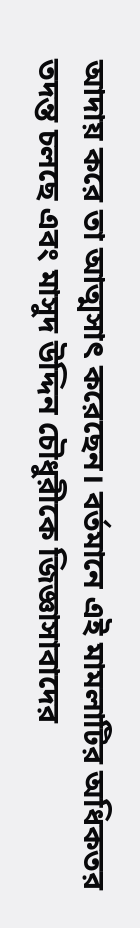আদায় করে তা আত্মসাৎ করেছেন। বর্তমানে এই মামলাটির অধিকতর তদন্ত চলছে এবং মাসুদ উদ্দিন চৌধুরীকে জিজ্ঞাসাবাদের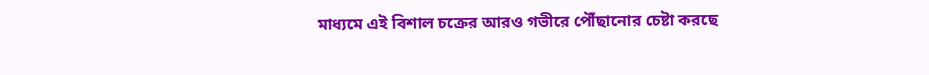মাধ্যমে এই বিশাল চক্রের আরও গভীরে পৌঁছানোর চেষ্টা করছে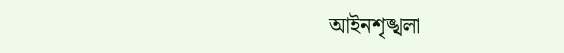আইনশৃঙ্খলা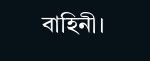বাহিনী।